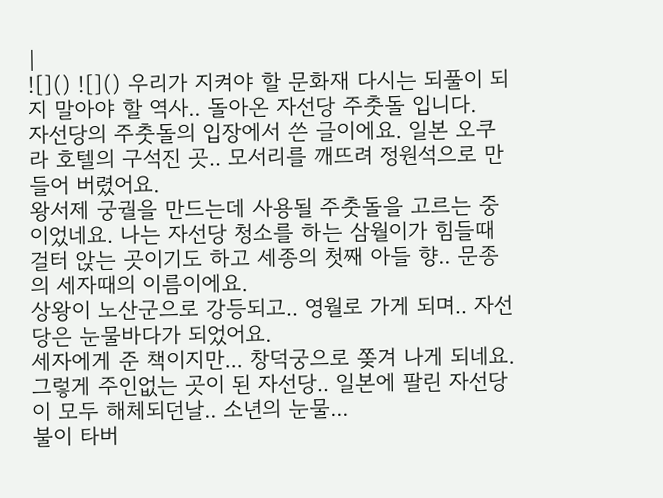|
![]() ![]() 우리가 지켜야 할 문화재 다시는 되풀이 되지 말아야 할 역사.. 돌아온 자선당 주춧돌 입니다.
자선당의 주춧돌의 입장에서 쓴 글이에요. 일본 오쿠라 호텔의 구석진 곳.. 모서리를 깨뜨려 정원석으로 만들어 버렸어요.
왕서제 궁궐을 만드는데 사용될 주춧돌을 고르는 중이었네요. 나는 자선당 청소를 하는 삼월이가 힘들때 걸터 앉는 곳이기도 하고 세종의 첫째 아들 향.. 문종의 세자때의 이름이에요.
상왕이 노산군으로 강등되고.. 영월로 가게 되며.. 자선당은 눈물바다가 되었어요.
세자에게 준 책이지만... 창덕궁으로 쫒겨 나게 되네요. 그렇게 주인없는 곳이 된 자선당.. 일본에 팔린 자선당이 모두 해체되던날.. 소년의 눈물...
불이 타버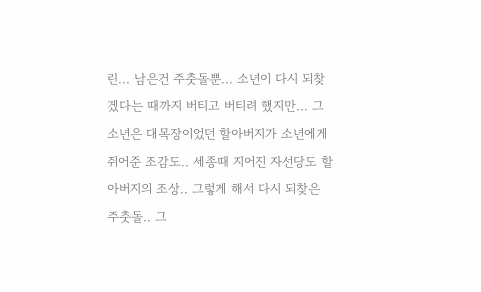린... 남은건 주춧돌뿐... 소년이 다시 되찾겠다는 때까지 버티고 버티려 했지만... 그 소년은 대목장이었던 할아버지가 소년에게 쥐어준 조감도.. 세종때 지어진 자선당도 할아버지의 조상.. 그렇게 해서 다시 되찾은 주춧돌.. 그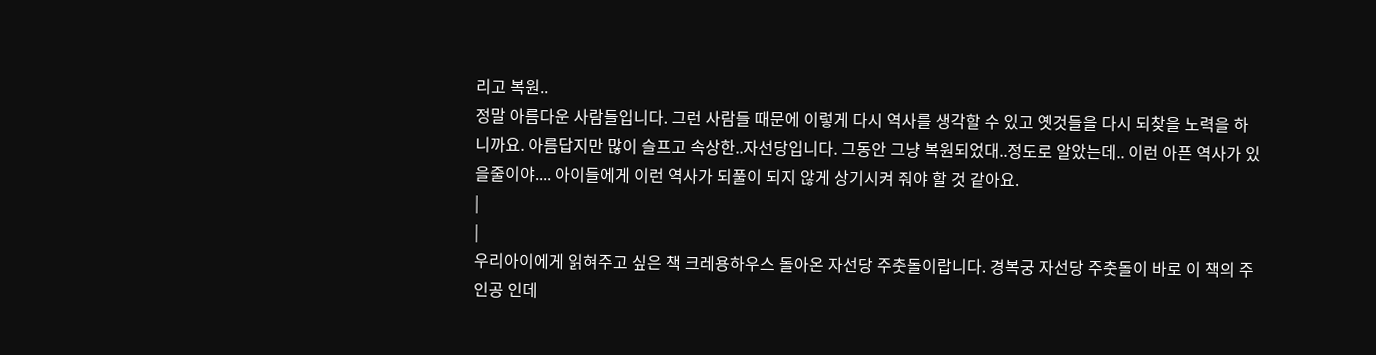리고 복원..
정말 아름다운 사람들입니다. 그런 사람들 때문에 이렇게 다시 역사를 생각할 수 있고 옛것들을 다시 되찾을 노력을 하니까요. 아름답지만 많이 슬프고 속상한..자선당입니다. 그동안 그냥 복원되었대..정도로 알았는데.. 이런 아픈 역사가 있을줄이야.... 아이들에게 이런 역사가 되풀이 되지 않게 상기시켜 줘야 할 것 같아요.
|
|
우리아이에게 읽혀주고 싶은 책 크레용하우스 돌아온 자선당 주춧돌이랍니다. 경복궁 자선당 주춧돌이 바로 이 책의 주인공 인데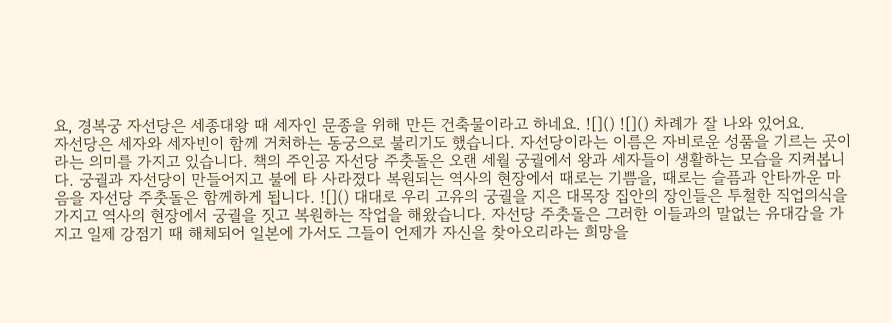요, 경복궁 자선당은 세종대왕 때 세자인 문종을 위해 만든 건축물이라고 하네요. ![]() ![]() 차례가 잘 나와 있어요.
자선당은 세자와 세자빈이 함께 거처하는 동궁으로 불리기도 했습니다. 자선당이라는 이름은 자비로운 성품을 기르는 곳이라는 의미를 가지고 있습니다. 책의 주인공 자선당 주춧돌은 오랜 세월 궁궐에서 왕과 세자들이 생활하는 모습을 지켜봅니다. 궁궐과 자선당이 만들어지고 불에 타 사라졌다 복원되는 역사의 현장에서 때로는 기쁨을, 때로는 슬픔과 안타까운 마음을 자선당 주춧돌은 함께하게 됩니다. ![]() 대대로 우리 고유의 궁궐을 지은 대목장 집안의 장인들은 투철한 직업의식을 가지고 역사의 현장에서 궁궐을 짓고 복원하는 작업을 해왔습니다. 자선당 주춧돌은 그러한 이들과의 말없는 유대감을 가지고 일제 강점기 때 해체되어 일본에 가서도 그들이 언제가 자신을 찾아오리라는 희망을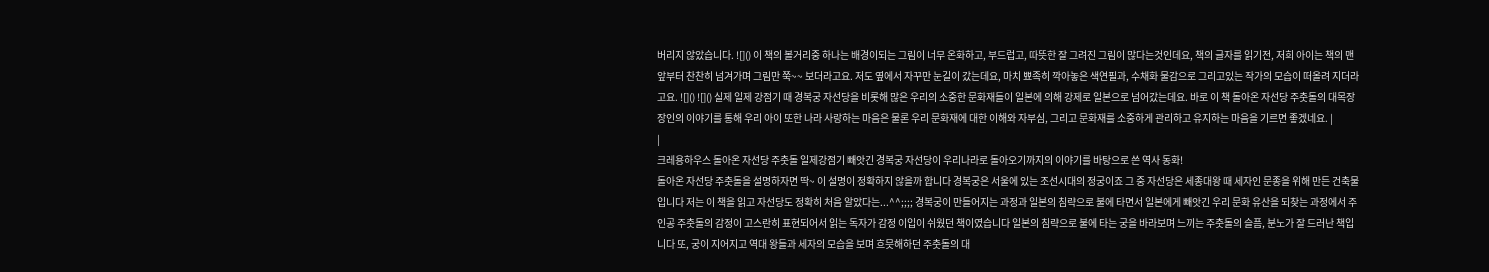버리지 않았습니다. ![]() 이 책의 볼거리중 하나는 배경이되는 그림이 너무 온화하고, 부드럽고, 따뜻한 잘 그려진 그림이 많다는것인데요, 책의 글자를 읽기전, 저희 아이는 책의 맨앞부터 찬찬히 넘겨가며 그림만 쭉~~ 보더라고요. 저도 옆에서 자꾸만 눈길이 갔는데요, 마치 뾰족히 깍아놓은 색연필과, 수채화 물감으로 그리고있는 작가의 모습이 떠올려 지더라고요. ![]() ![]() 실제 일제 강점기 때 경복궁 자선당을 비롯해 많은 우리의 소중한 문화재들이 일본에 의해 강제로 일본으로 넘어갔는데요. 바로 이 책 돌아온 자선당 주춧돌의 대목장 장인의 이야기를 통해 우리 아이 또한 나라 사랑하는 마음은 물론 우리 문화재에 대한 이해와 자부심, 그리고 문화재를 소중하게 관리하고 유지하는 마음을 기르면 좋겠네요. |
|
크레용하우스 돌아온 자선당 주춧돌 일제강점기 빼앗긴 경복궁 자선당이 우리나라로 돌아오기까지의 이야기를 바탕으로 쓴 역사 동화!
돌아온 자선당 주춧돌을 설명하자면 딱~ 이 설명이 정확하지 않을까 합니다 경복궁은 서울에 있는 조선시대의 정궁이죠 그 중 자선당은 세종대왕 때 세자인 문종을 위해 만든 건축물입니다 저는 이 책을 읽고 자선당도 정확히 처음 알았다는...^^;;;; 경복궁이 만들어지는 과정과 일본의 침략으로 불에 타면서 일본에게 빼앗긴 우리 문화 유산을 되찾는 과정에서 주인공 주춧돌의 감정이 고스란히 표현되어서 읽는 독자가 감정 이입이 쉬웠던 책이였습니다 일본의 침략으로 불에 타는 궁을 바라보며 느끼는 주춧돌의 슬픔, 분노가 잘 드러난 책입니다 또, 궁이 지어지고 역대 왕들과 세자의 모습을 보며 흐믓해하던 주춧돌의 대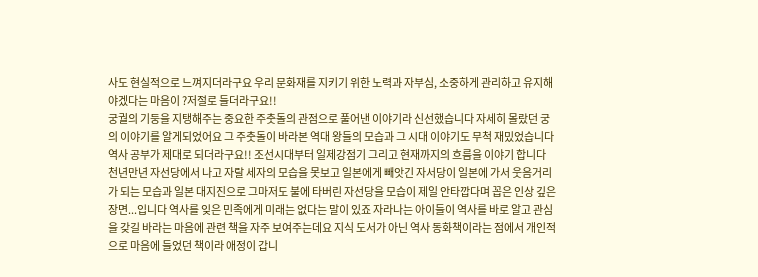사도 현실적으로 느껴지더라구요 우리 문화재를 지키기 위한 노력과 자부심, 소중하게 관리하고 유지해야겠다는 마음이 ?저절로 들더라구요!!
궁궐의 기둥을 지탱해주는 중요한 주춧돌의 관점으로 풀어낸 이야기라 신선했습니다 자세히 몰랐던 궁의 이야기를 알게되었어요 그 주춧돌이 바라본 역대 왕들의 모습과 그 시대 이야기도 무척 재밌었습니다 역사 공부가 제대로 되더라구요!! 조선시대부터 일제강점기 그리고 현재까지의 흐름을 이야기 합니다
천년만년 자선당에서 나고 자랄 세자의 모습을 못보고 일본에게 빼앗긴 자서당이 일본에 가서 웃음거리가 되는 모습과 일본 대지진으로 그마저도 불에 타버린 자선당을 모습이 제일 안타깝다며 꼽은 인상 깊은 장면...입니다 역사를 잊은 민족에게 미래는 없다는 말이 있죠 자라나는 아이들이 역사를 바로 알고 관심을 갖길 바라는 마음에 관련 책을 자주 보여주는데요 지식 도서가 아닌 역사 동화책이라는 점에서 개인적으로 마음에 들었던 책이라 애정이 갑니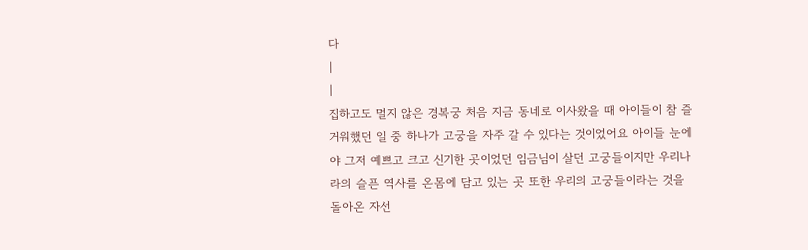다
|
|
집하고도 멀지 않은 경복궁 처음 지금 동네로 이사왔을 때 아이들이 참 즐거워했던 일 중 하나가 고궁을 자주 갈 수 있다는 것이었어요 아이들 눈에야 그저 예쁘고 크고 신기한 곳이었던 임금님이 살던 고궁들이지만 우리나라의 슬픈 역사를 온몸에 담고 있는 곳 또한 우리의 고궁들이라는 것을
돌아온 자선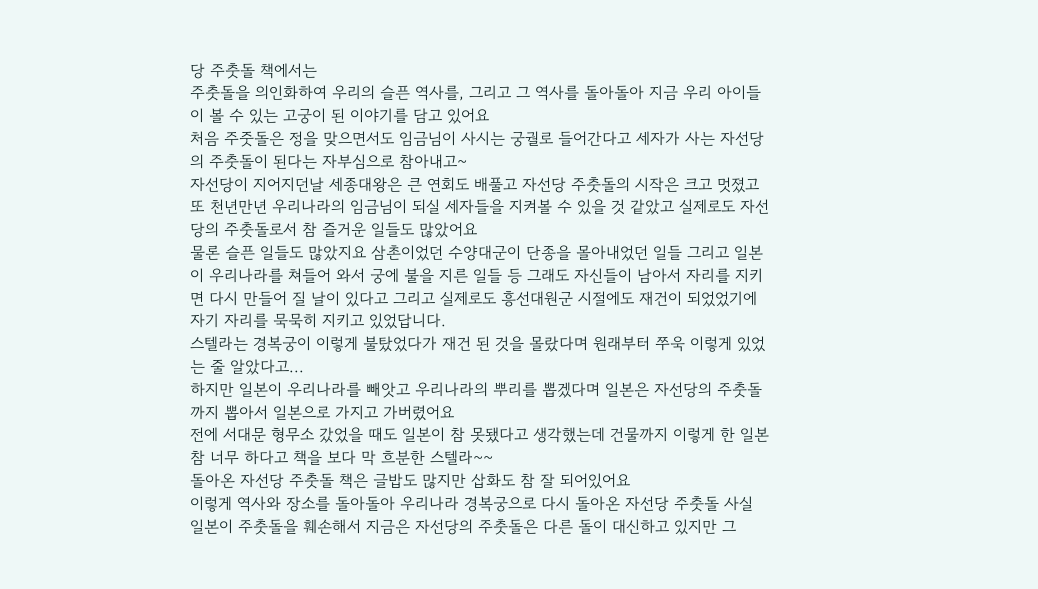당 주춧돌 책에서는
주춧돌을 의인화하여 우리의 슬픈 역사를, 그리고 그 역사를 돌아돌아 지금 우리 아이들이 볼 수 있는 고궁이 된 이야기를 담고 있어요
처음 주줏돌은 정을 맞으면서도 임금님이 사시는 궁궐로 들어간다고 세자가 사는 자선당의 주춧돌이 된다는 자부심으로 참아내고~
자선당이 지어지던날 세종대왕은 큰 연회도 배풀고 자선당 주춧돌의 시작은 크고 멋졌고 또 천년만년 우리나라의 임금님이 되실 세자들을 지켜볼 수 있을 것 같았고 실제로도 자선당의 주춧돌로서 참 즐거운 일들도 많았어요
물론 슬픈 일들도 많았지요 삼촌이었던 수양대군이 단종을 몰아내었던 일들 그리고 일본이 우리나라를 쳐들어 와서 궁에 불을 지른 일들 등 그래도 자신들이 남아서 자리를 지키면 다시 만들어 질 날이 있다고 그리고 실제로도 흥선대원군 시절에도 재건이 되었었기에 자기 자리를 묵묵히 지키고 있었답니다.
스텔라는 경복궁이 이렇게 불탔었다가 재건 된 것을 몰랐다며 원래부터 쭈욱 이렇게 있었는 줄 알았다고...
하지만 일본이 우리나라를 빼앗고 우리나라의 뿌리를 뽑겠다며 일본은 자선당의 주춧돌까지 뽑아서 일본으로 가지고 가버렸어요
전에 서대문 형무소 갔었을 때도 일본이 참 못됐다고 생각했는데 건물까지 이렇게 한 일본 참 너무 하다고 책을 보다 막 흐분한 스텔라~~
돌아온 자선당 주춧돌 책은 글밥도 많지만 삽화도 참 잘 되어있어요
이렇게 역사와 장소를 돌아돌아 우리나라 경복궁으로 다시 돌아온 자선당 주춧돌 사실 일본이 주춧돌을 훼손해서 지금은 자선당의 주춧돌은 다른 돌이 대신하고 있지만 그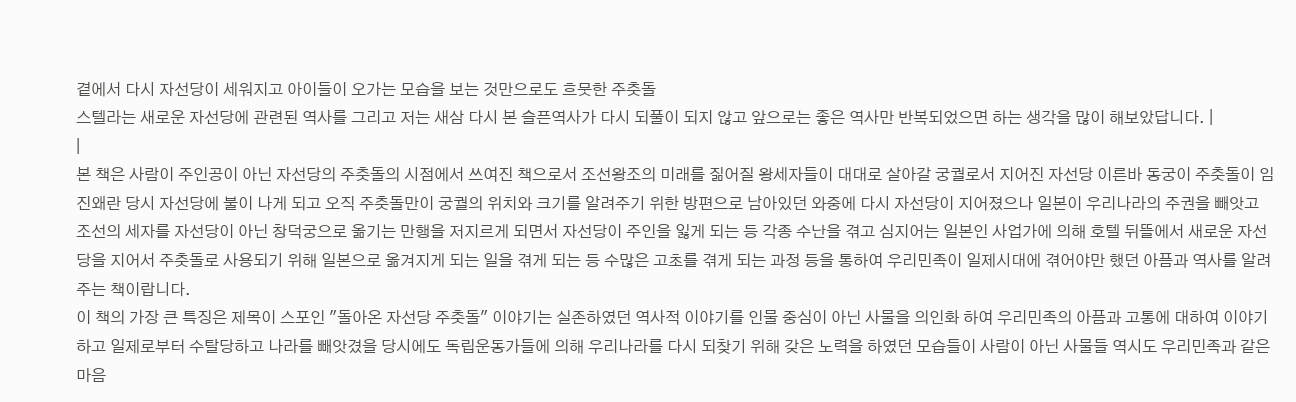곁에서 다시 자선당이 세워지고 아이들이 오가는 모습을 보는 것만으로도 흐뭇한 주춧돌
스텔라는 새로운 자선당에 관련된 역사를 그리고 저는 새삼 다시 본 슬픈역사가 다시 되풀이 되지 않고 앞으로는 좋은 역사만 반복되었으면 하는 생각을 많이 해보았답니다. |
|
본 책은 사람이 주인공이 아닌 자선당의 주춧돌의 시점에서 쓰여진 책으로서 조선왕조의 미래를 짊어질 왕세자들이 대대로 살아갈 궁궐로서 지어진 자선당 이른바 동궁이 주춧돌이 임진왜란 당시 자선당에 불이 나게 되고 오직 주춧돌만이 궁궐의 위치와 크기를 알려주기 위한 방편으로 남아있던 와중에 다시 자선당이 지어졌으나 일본이 우리나라의 주권을 빼앗고 조선의 세자를 자선당이 아닌 창덕궁으로 옮기는 만행을 저지르게 되면서 자선당이 주인을 잃게 되는 등 각종 수난을 겪고 심지어는 일본인 사업가에 의해 호텔 뒤뜰에서 새로운 자선당을 지어서 주춧돌로 사용되기 위해 일본으로 옮겨지게 되는 일을 겪게 되는 등 수많은 고초를 겪게 되는 과정 등을 통하여 우리민족이 일제시대에 겪어야만 했던 아픔과 역사를 알려주는 책이랍니다.
이 책의 가장 큰 특징은 제목이 스포인 "돌아온 자선당 주춧돌" 이야기는 실존하였던 역사적 이야기를 인물 중심이 아닌 사물을 의인화 하여 우리민족의 아픔과 고통에 대하여 이야기 하고 일제로부터 수탈당하고 나라를 빼앗겼을 당시에도 독립운동가들에 의해 우리나라를 다시 되찾기 위해 갖은 노력을 하였던 모습들이 사람이 아닌 사물들 역시도 우리민족과 같은 마음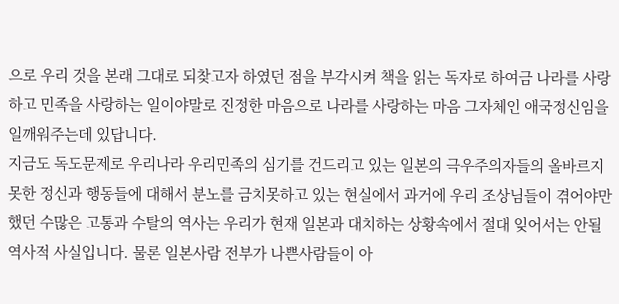으로 우리 것을 본래 그대로 되찾고자 하였던 점을 부각시켜 책을 읽는 독자로 하여금 나라를 사랑하고 민족을 사랑하는 일이야말로 진정한 마음으로 나라를 사랑하는 마음 그자체인 애국정신임을 일깨워주는데 있답니다.
지금도 독도문제로 우리나라 우리민족의 심기를 건드리고 있는 일본의 극우주의자들의 올바르지 못한 정신과 행동들에 대해서 분노를 금치못하고 있는 현실에서 과거에 우리 조상님들이 겪어야만 했던 수많은 고통과 수탈의 역사는 우리가 현재 일본과 대치하는 상황속에서 절대 잊어서는 안될 역사적 사실입니다. 물론 일본사람 전부가 나쁜사람들이 아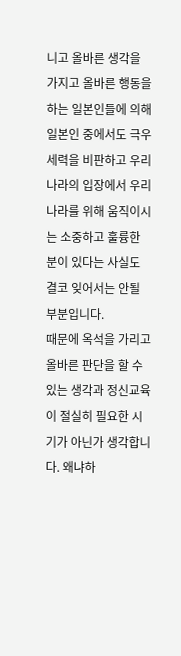니고 올바른 생각을 가지고 올바른 행동을 하는 일본인들에 의해 일본인 중에서도 극우세력을 비판하고 우리나라의 입장에서 우리나라를 위해 움직이시는 소중하고 훌륭한 분이 있다는 사실도 결코 잊어서는 안될 부분입니다.
때문에 옥석을 가리고 올바른 판단을 할 수 있는 생각과 정신교육이 절실히 필요한 시기가 아닌가 생각합니다. 왜냐하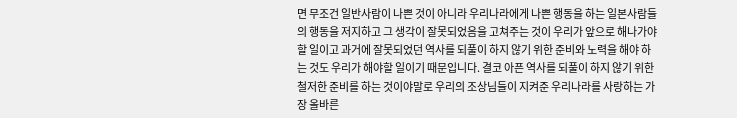면 무조건 일반사람이 나쁜 것이 아니라 우리나라에게 나쁜 행동을 하는 일본사람들의 행동을 저지하고 그 생각이 잘못되었음을 고쳐주는 것이 우리가 앞으로 해나가야 할 일이고 과거에 잘못되었던 역사를 되풀이 하지 않기 위한 준비와 노력을 해야 하는 것도 우리가 해야할 일이기 때문입니다. 결코 아픈 역사를 되풀이 하지 않기 위한 철저한 준비를 하는 것이야말로 우리의 조상님들이 지켜준 우리나라를 사랑하는 가장 올바른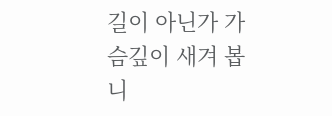길이 아닌가 가슴깊이 새겨 봅니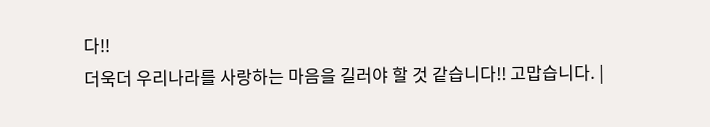다!!
더욱더 우리나라를 사랑하는 마음을 길러야 할 것 같습니다!! 고맙습니다. |